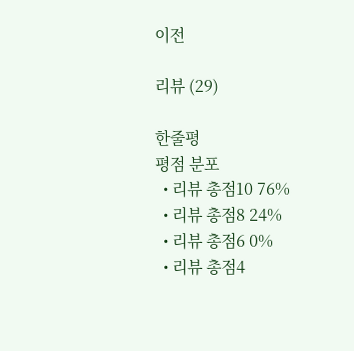이전

리뷰 (29)

한줄평
평점 분포
  • 리뷰 총점10 76%
  • 리뷰 총점8 24%
  • 리뷰 총점6 0%
  • 리뷰 총점4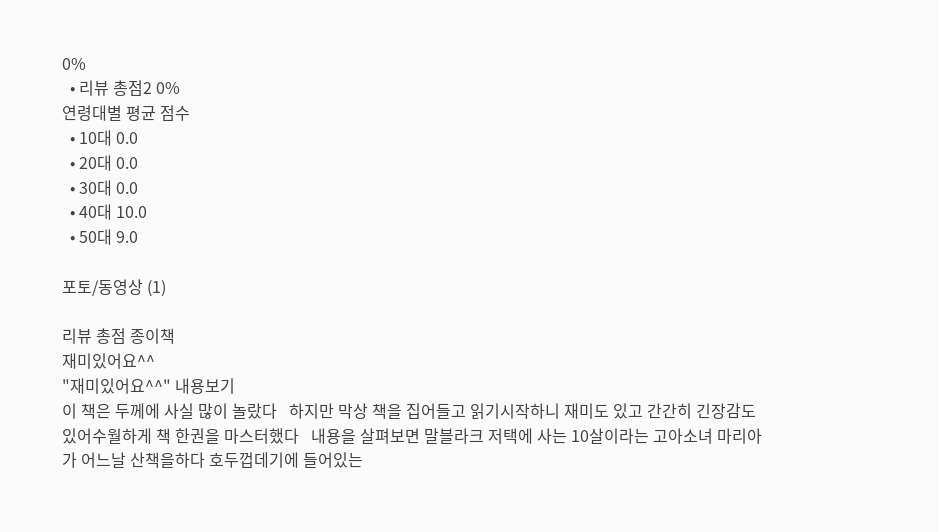0%
  • 리뷰 총점2 0%
연령대별 평균 점수
  • 10대 0.0
  • 20대 0.0
  • 30대 0.0
  • 40대 10.0
  • 50대 9.0

포토/동영상 (1)

리뷰 총점 종이책
재미있어요^^
"재미있어요^^" 내용보기
이 책은 두께에 사실 많이 놀랐다   하지만 막상 책을 집어들고 읽기시작하니 재미도 있고 간간히 긴장감도 있어수월하게 책 한권을 마스터했다   내용을 살펴보면 말블라크 저택에 사는 10살이라는 고아소녀 마리아가 어느날 산책을하다 호두껍데기에 들어있는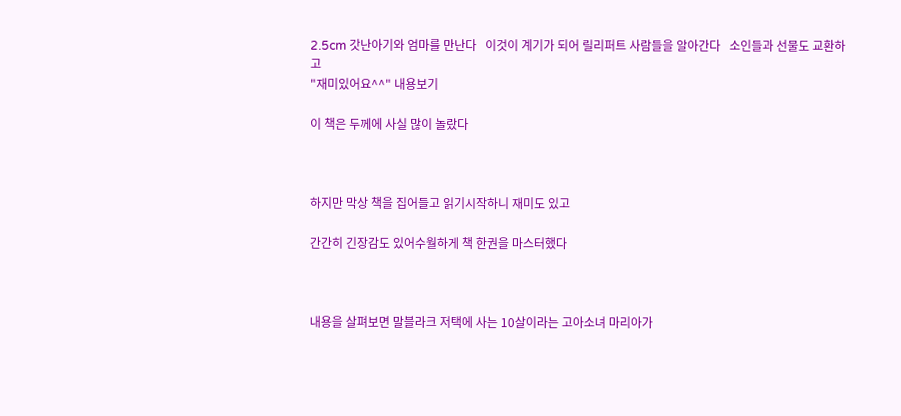2.5cm 갓난아기와 엄마를 만난다   이것이 계기가 되어 릴리퍼트 사람들을 알아간다   소인들과 선물도 교환하고
"재미있어요^^" 내용보기

이 책은 두께에 사실 많이 놀랐다



하지만 막상 책을 집어들고 읽기시작하니 재미도 있고

간간히 긴장감도 있어수월하게 책 한권을 마스터했다



내용을 살펴보면 말블라크 저택에 사는 10살이라는 고아소녀 마리아가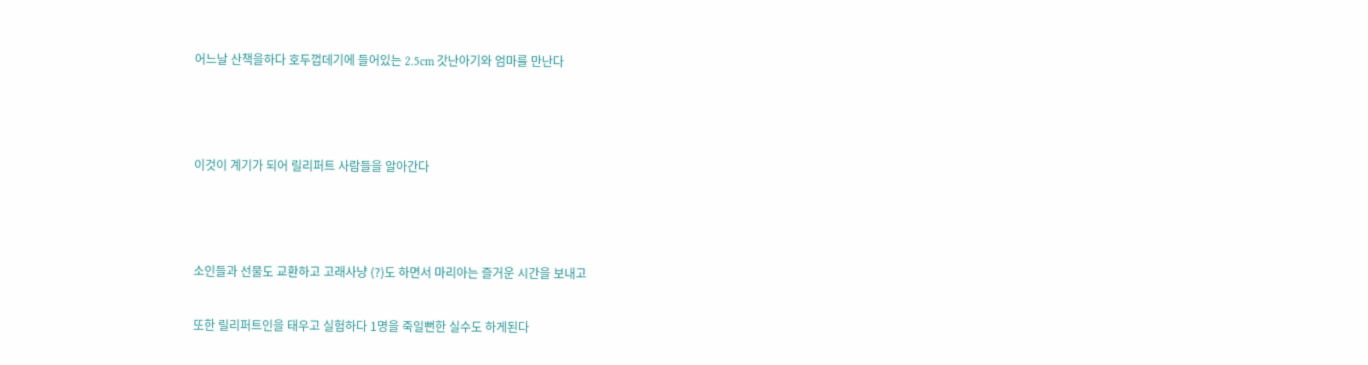어느날 산책을하다 호두껍데기에 들어있는 2.5cm 갓난아기와 엄마를 만난다



이것이 계기가 되어 릴리퍼트 사람들을 알아간다



소인들과 선물도 교환하고 고래사냥 (?)도 하면서 마리아는 즐거운 시간을 보내고

또한 릴리퍼트인을 태우고 실험하다 1명을 죽일뻔한 실수도 하게된다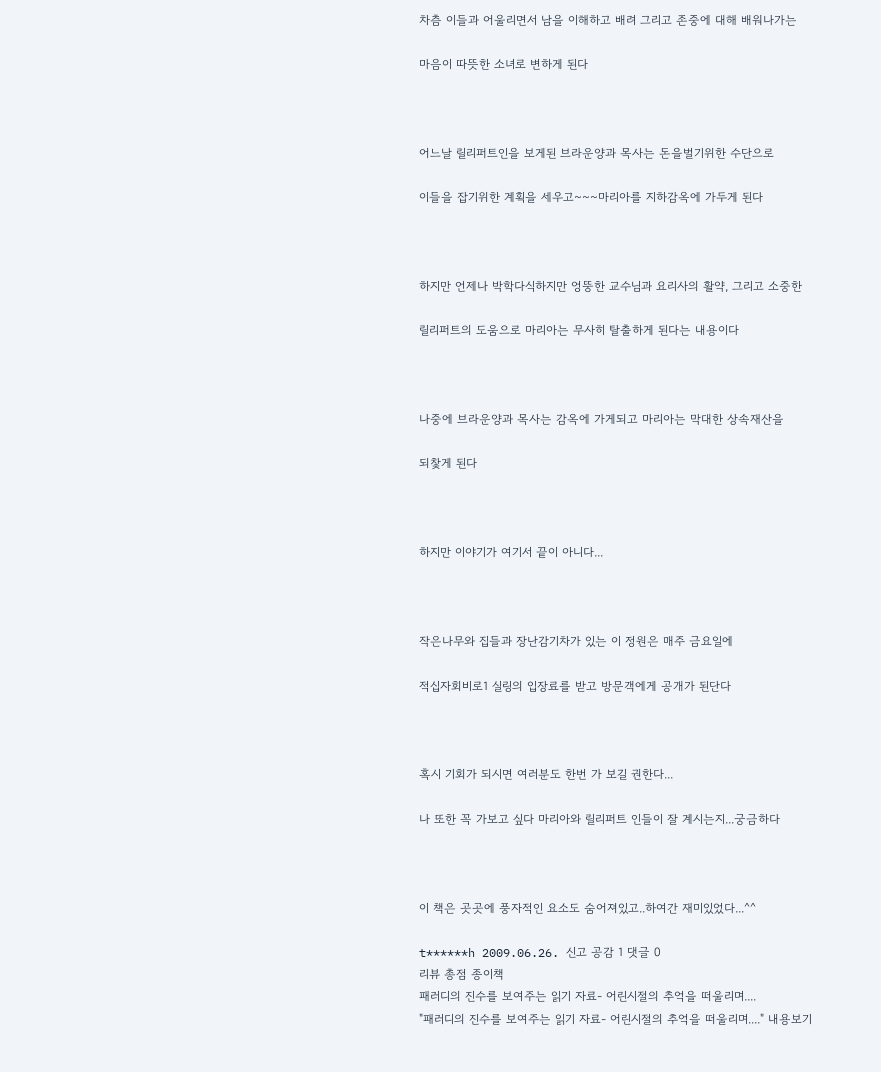차츰 이들과 어울리면서 남을 이해하고 배려 그리고 존중에 대해 배워나가는

마음이 따뜻한 소녀로 변하게 된다



어느날 릴리퍼트인을 보게된 브라운양과 목사는 돈을벌기위한 수단으로

이들을 잡기위한 계획을 세우고~~~마리아를 지하감옥에 가두게 된다



하지만 언제나 박학다식하지만 엉뚱한 교수님과 요리사의 활약, 그리고 소중한

릴리퍼트의 도움으로 마리아는 무사히 탈출하게 된다는 내용이다



나중에 브라운양과 목사는 감옥에 가게되고 마리아는 막대한 상속재산을

되찿게 된다



하지만 이야기가 여기서 끝이 아니다...



작은나무와 집들과 장난감기차가 있는 이 정원은 매주 금요일에

적십자회비로1 실링의 입장료를 받고 방문객에게 공개가 된단다



혹시 기회가 되시면 여러분도 한번 가 보길 권한다...

나 또한 꼭 가보고 싶다 마리아와 릴리퍼트 인들이 잘 계시는지...궁금하다



이 책은 곳곳에 풍자적인 요소도 숨어져있고..하여간 재미있었다...^^

t******h 2009.06.26. 신고 공감 1 댓글 0
리뷰 총점 종이책
패러디의 진수를 보여주는 읽기 자료- 어린시절의 추억을 떠울리며....
"패러디의 진수를 보여주는 읽기 자료- 어린시절의 추억을 떠울리며...." 내용보기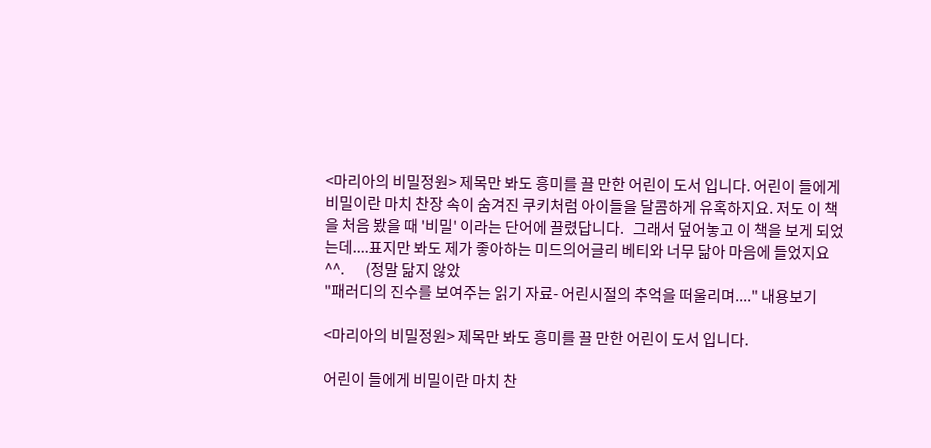<마리아의 비밀정원> 제목만 봐도 흥미를 끌 만한 어린이 도서 입니다. 어린이 들에게 비밀이란 마치 찬장 속이 숨겨진 쿠키처럼 아이들을 달콤하게 유혹하지요. 저도 이 책을 처음 봤을 때 '비밀' 이라는 단어에 끌렸답니다.   그래서 덮어놓고 이 책을 보게 되었는데....표지만 봐도 제가 좋아하는 미드의어글리 베티와 너무 닮아 마음에 들었지요 ^^.       (정말 닮지 않았
"패러디의 진수를 보여주는 읽기 자료- 어린시절의 추억을 떠울리며...." 내용보기

<마리아의 비밀정원> 제목만 봐도 흥미를 끌 만한 어린이 도서 입니다.

어린이 들에게 비밀이란 마치 찬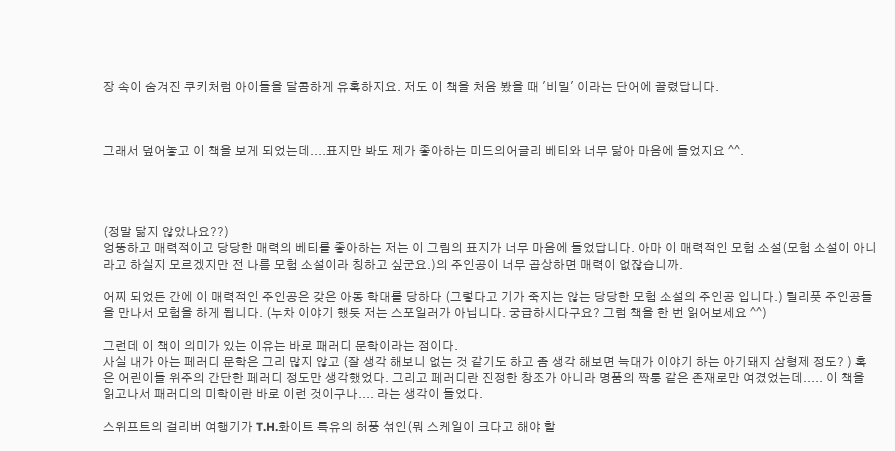장 속이 숨겨진 쿠키처럼 아이들을 달콤하게 유혹하지요. 저도 이 책을 처음 봤을 때 '비밀' 이라는 단어에 끌렸답니다.



그래서 덮어놓고 이 책을 보게 되었는데....표지만 봐도 제가 좋아하는 미드의어글리 베티와 너무 닮아 마음에 들었지요 ^^.




(정말 닮지 않았나요??)
엉뚱하고 매력적이고 당당한 매력의 베티를 좋아하는 저는 이 그림의 표지가 너무 마음에 들었답니다. 아마 이 매력적인 모험 소설(모험 소설이 아니라고 하실지 모르겠지만 전 나름 모험 소설이라 칭하고 싶군요.)의 주인공이 너무 곱상하면 매력이 없잖습니까.

어찌 되었든 간에 이 매력적인 주인공은 갖은 아동 학대를 당하다 (그렇다고 기가 죽지는 않는 당당한 모험 소설의 주인공 입니다.) 릴리풋 주인공들을 만나서 모험을 하게 됩니다. (누차 이야기 했듯 저는 스포일러가 아닙니다. 궁급하시다구요? 그럼 책을 한 번 읽어보세요 ^^)

그런데 이 책이 의미가 있는 이유는 바로 패러디 문학이라는 점이다.
사실 내가 아는 페러디 문학은 그리 많지 않고 (잘 생각 해보니 없는 것 같기도 하고 좀 생각 해보면 늑대가 이야기 하는 아기돼지 삼형제 정도? ) 혹은 어린이들 위주의 간단한 페러디 정도만 생각했었다. 그리고 페러디란 진정한 창조가 아니라 명품의 짝퉁 같은 존재로만 여겼었는데..... 이 책을 읽고나서 패러디의 미학이란 바로 이런 것이구나.... 라는 생각이 들었다.

스위프트의 걸리버 여행기가 T.H.화이트 특유의 허풍 섞인(뭐 스케일이 크다고 해야 할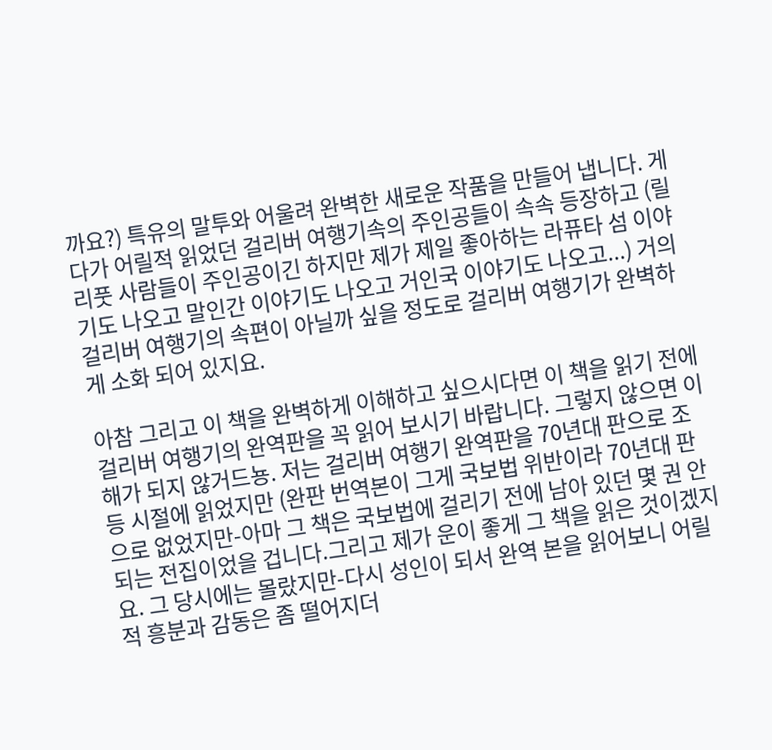까요?) 특유의 말투와 어울려 완벽한 새로운 작품을 만들어 냅니다. 게다가 어릴적 읽었던 걸리버 여행기속의 주인공들이 속속 등장하고 (릴리풋 사람들이 주인공이긴 하지만 제가 제일 좋아하는 라퓨타 섬 이야기도 나오고 말인간 이야기도 나오고 거인국 이야기도 나오고...) 거의 걸리버 여행기의 속편이 아닐까 싶을 정도로 걸리버 여행기가 완벽하게 소화 되어 있지요.

아참 그리고 이 책을 완벽하게 이해하고 싶으시다면 이 책을 읽기 전에 걸리버 여행기의 완역판을 꼭 읽어 보시기 바랍니다. 그렇지 않으면 이해가 되지 않거드뇽. 저는 걸리버 여행기 완역판을 70년대 판으로 조등 시절에 읽었지만 (완판 번역본이 그게 국보법 위반이라 70년대 판 으로 없었지만-아마 그 책은 국보법에 걸리기 전에 남아 있던 몇 권 안되는 전집이었을 겁니다.그리고 제가 운이 좋게 그 책을 읽은 것이겠지요. 그 당시에는 몰랐지만-다시 성인이 되서 완역 본을 읽어보니 어릴 적 흥분과 감동은 좀 떨어지더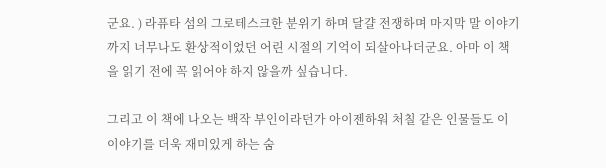군요. ) 라퓨타 섬의 그로테스크한 분위기 하며 달걀 전쟁하며 마지막 말 이야기까지 너무나도 환상적이었던 어린 시절의 기억이 되살아나더군요. 아마 이 책을 읽기 전에 꼭 읽어야 하지 않을까 싶습니다.

그리고 이 책에 나오는 백작 부인이라던가 아이젠하워 처칠 같은 인물들도 이 이야기를 더욱 재미있게 하는 숨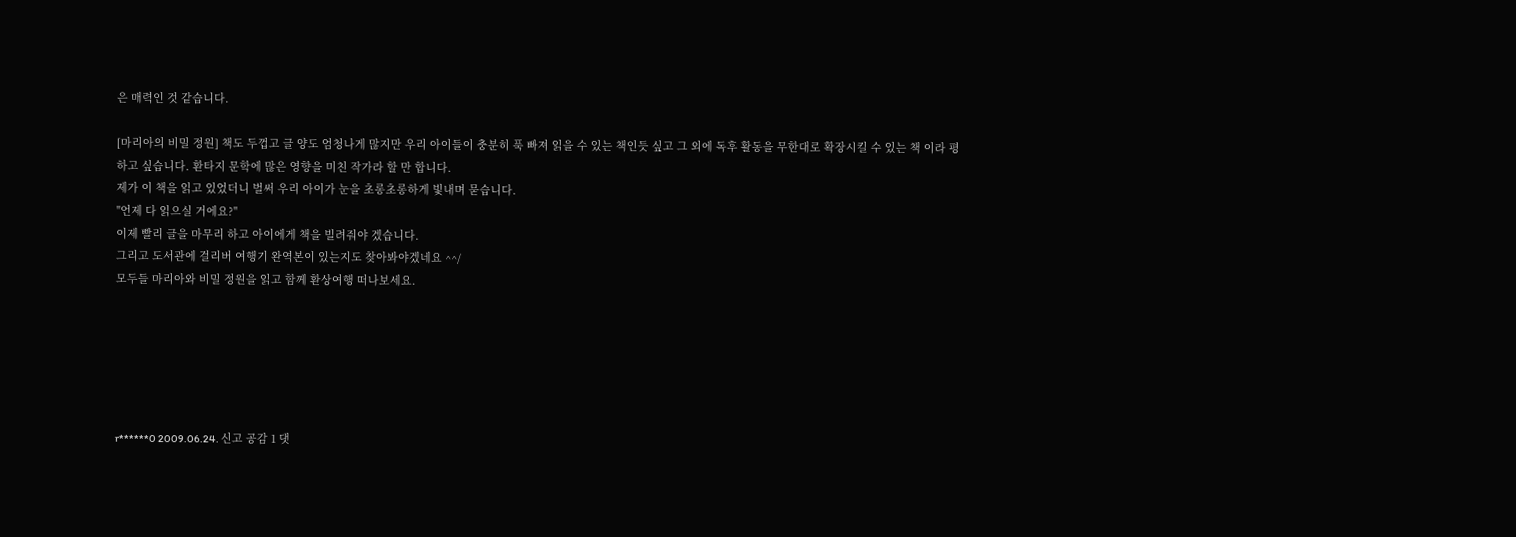은 매력인 것 같습니다.

[마리아의 비밀 정원] 책도 두껍고 글 양도 엄청나게 많지만 우리 아이들이 충분히 푹 빠져 읽을 수 있는 책인듯 싶고 그 외에 독후 활동을 무한대로 확장시킬 수 있는 책 이라 평하고 싶습니다. 환타지 문학에 많은 영향을 미친 작가라 할 만 합니다.
제가 이 책을 읽고 있었더니 벌써 우리 아이가 눈을 초롱초롱하게 빛내며 묻습니다.
"언제 다 읽으실 거에요?"
이제 빨리 글을 마무리 하고 아이에게 책을 빌려줘야 겠습니다.
그리고 도서관에 걸리버 여행기 완역본이 있는지도 찾아봐야겠네요 ^^/
모두들 마리아와 비밀 정원을 읽고 함께 환상여행 떠나보세요.






r******0 2009.06.24. 신고 공감 1 댓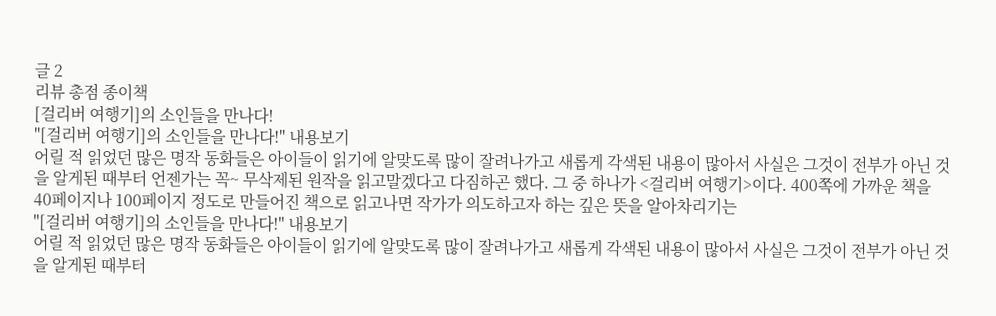글 2
리뷰 총점 종이책
[걸리버 여행기]의 소인들을 만나다!
"[걸리버 여행기]의 소인들을 만나다!" 내용보기
어릴 적 읽었던 많은 명작 동화들은 아이들이 읽기에 알맞도록 많이 잘려나가고 새롭게 각색된 내용이 많아서 사실은 그것이 전부가 아닌 것을 알게된 때부터 언젠가는 꼭~ 무삭제된 원작을 읽고말겠다고 다짐하곤 했다. 그 중 하나가 <걸리버 여행기>이다. 400쪽에 가까운 책을 40페이지나 100페이지 정도로 만들어진 책으로 읽고나면 작가가 의도하고자 하는 깊은 뜻을 알아차리기는
"[걸리버 여행기]의 소인들을 만나다!" 내용보기
어릴 적 읽었던 많은 명작 동화들은 아이들이 읽기에 알맞도록 많이 잘려나가고 새롭게 각색된 내용이 많아서 사실은 그것이 전부가 아닌 것을 알게된 때부터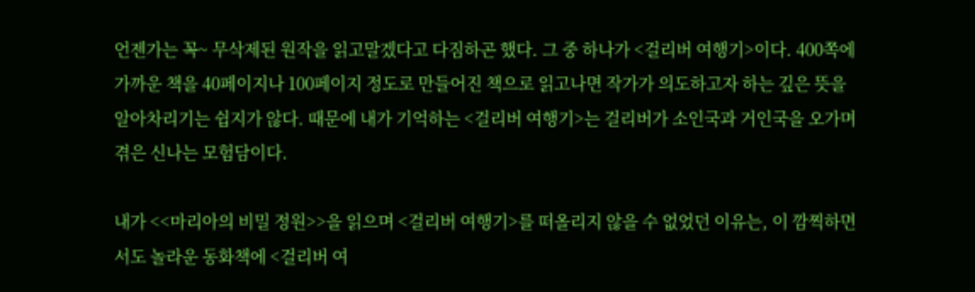언젠가는 꼭~ 무삭제된 원작을 읽고말겠다고 다짐하곤 했다. 그 중 하나가 <걸리버 여행기>이다. 400쪽에 가까운 책을 40페이지나 100페이지 정도로 만들어진 책으로 읽고나면 작가가 의도하고자 하는 깊은 뜻을 알아차리기는 쉽지가 않다. 때문에 내가 기억하는 <걸리버 여행기>는 걸리버가 소인국과 거인국을 오가며 겪은 신나는 모험담이다.

내가 <<마리아의 비밀 정원>>을 읽으며 <걸리버 여행기>를 떠올리지 않을 수 없었던 이유는, 이 깜찍하면서도 놀라운 동화책에 <걸리버 여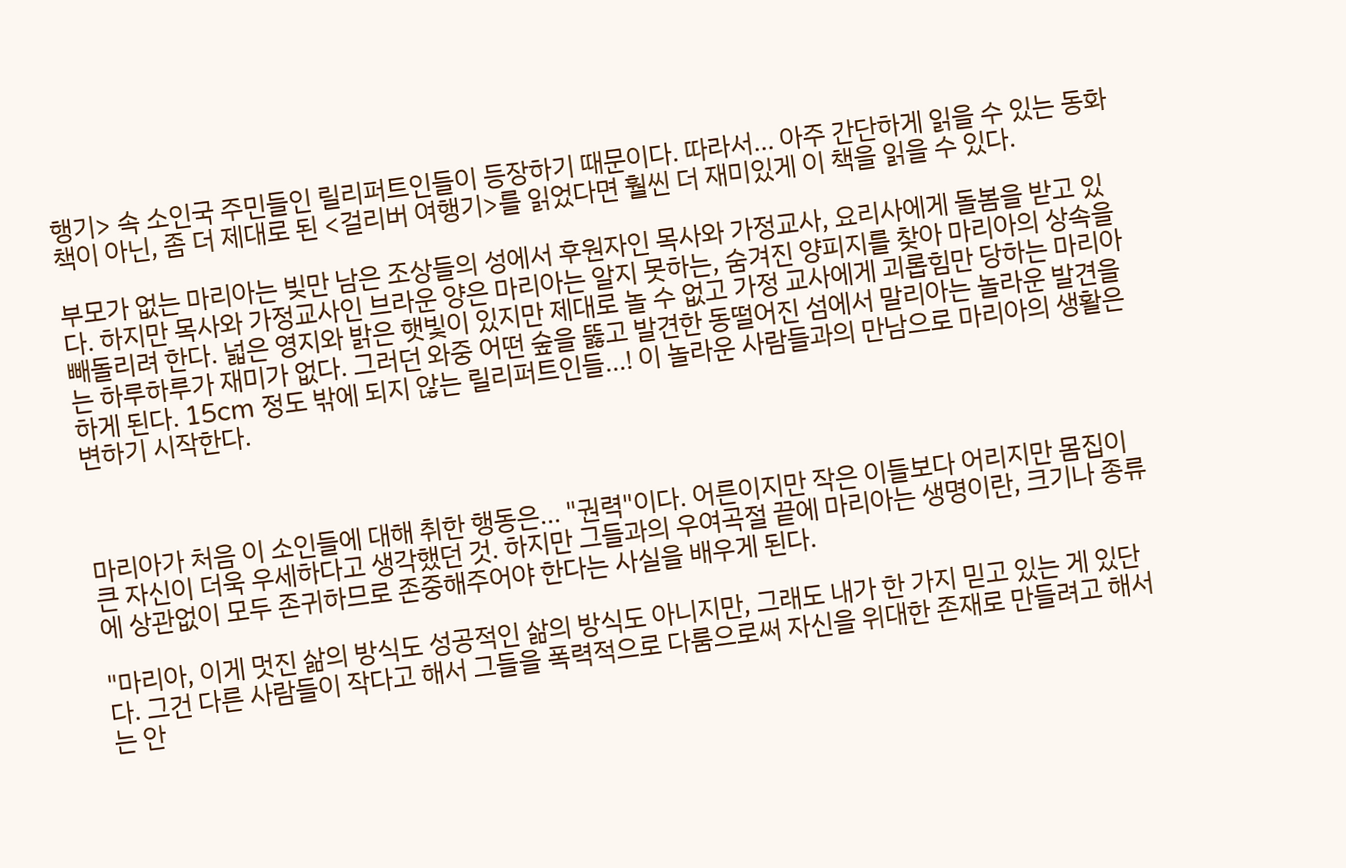행기> 속 소인국 주민들인 릴리퍼트인들이 등장하기 때문이다. 따라서... 아주 간단하게 읽을 수 있는 동화책이 아닌, 좀 더 제대로 된 <걸리버 여행기>를 읽었다면 훨씬 더 재미있게 이 책을 읽을 수 있다.

부모가 없는 마리아는 빚만 남은 조상들의 성에서 후원자인 목사와 가정교사, 요리사에게 돌봄을 받고 있다. 하지만 목사와 가정교사인 브라운 양은 마리아는 알지 못하는, 숨겨진 양피지를 찾아 마리아의 상속을 빼돌리려 한다. 넓은 영지와 밝은 햇빛이 있지만 제대로 놀 수 없고 가정 교사에게 괴롭힘만 당하는 마리아는 하루하루가 재미가 없다. 그러던 와중 어떤 숲을 뚫고 발견한 동떨어진 섬에서 말리아는 놀라운 발견을 하게 된다. 15cm 정도 밖에 되지 않는 릴리퍼트인들...! 이 놀라운 사람들과의 만남으로 마리아의 생활은 변하기 시작한다.



마리아가 처음 이 소인들에 대해 취한 행동은... "권력"이다. 어른이지만 작은 이들보다 어리지만 몸집이 큰 자신이 더욱 우세하다고 생각했던 것. 하지만 그들과의 우여곡절 끝에 마리아는 생명이란, 크기나 종류에 상관없이 모두 존귀하므로 존중해주어야 한다는 사실을 배우게 된다.

"마리아, 이게 멋진 삶의 방식도 성공적인 삶의 방식도 아니지만, 그래도 내가 한 가지 믿고 있는 게 있단다. 그건 다른 사람들이 작다고 해서 그들을 폭력적으로 다룸으로써 자신을 위대한 존재로 만들려고 해서는 안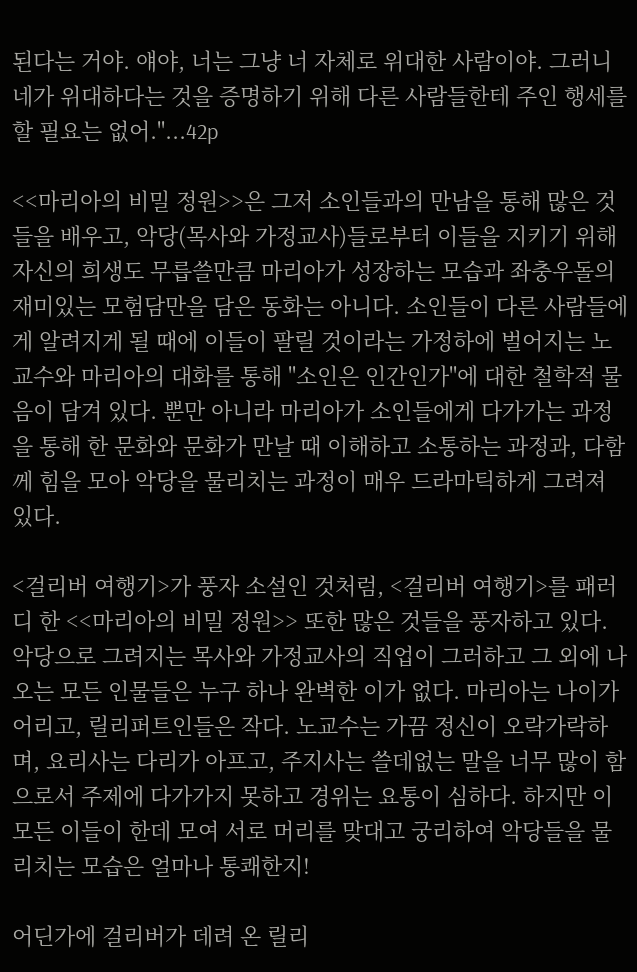된다는 거야. 얘야, 너는 그냥 너 자체로 위대한 사람이야. 그러니 네가 위대하다는 것을 증명하기 위해 다른 사람들한테 주인 행세를 할 필요는 없어."...42p

<<마리아의 비밀 정원>>은 그저 소인들과의 만남을 통해 많은 것들을 배우고, 악당(목사와 가정교사)들로부터 이들을 지키기 위해 자신의 희생도 무릅쓸만큼 마리아가 성장하는 모습과 좌충우돌의 재미있는 모험담만을 담은 동화는 아니다. 소인들이 다른 사람들에게 알려지게 될 때에 이들이 팔릴 것이라는 가정하에 벌어지는 노교수와 마리아의 대화를 통해 "소인은 인간인가"에 대한 철학적 물음이 담겨 있다. 뿐만 아니라 마리아가 소인들에게 다가가는 과정을 통해 한 문화와 문화가 만날 때 이해하고 소통하는 과정과, 다함께 힘을 모아 악당을 물리치는 과정이 매우 드라마틱하게 그려져 있다.

<걸리버 여행기>가 풍자 소설인 것처럼, <걸리버 여행기>를 패러디 한 <<마리아의 비밀 정원>> 또한 많은 것들을 풍자하고 있다. 악당으로 그려지는 목사와 가정교사의 직업이 그러하고 그 외에 나오는 모든 인물들은 누구 하나 완벽한 이가 없다. 마리아는 나이가 어리고, 릴리퍼트인들은 작다. 노교수는 가끔 정신이 오락가락하며, 요리사는 다리가 아프고, 주지사는 쓸데없는 말을 너무 많이 함으로서 주제에 다가가지 못하고 경위는 요통이 심하다. 하지만 이 모든 이들이 한데 모여 서로 머리를 맞대고 궁리하여 악당들을 물리치는 모습은 얼마나 통쾌한지!

어딘가에 걸리버가 데려 온 릴리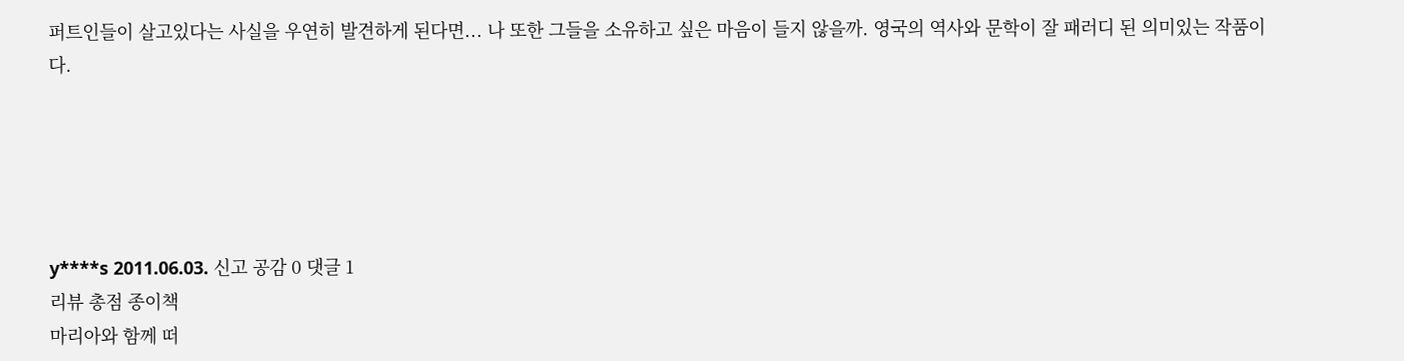퍼트인들이 살고있다는 사실을 우연히 발견하게 된다면... 나 또한 그들을 소유하고 싶은 마음이 들지 않을까. 영국의 역사와 문학이 잘 패러디 된 의미있는 작품이다.





y****s 2011.06.03. 신고 공감 0 댓글 1
리뷰 총점 종이책
마리아와 함께 떠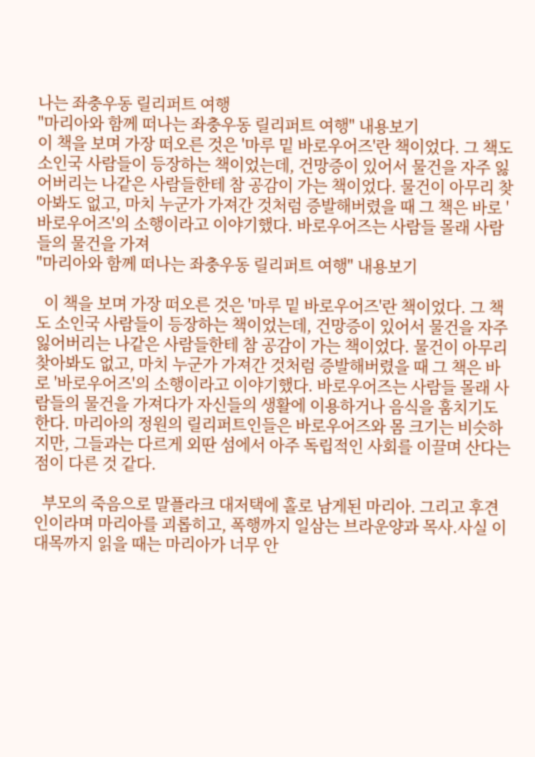나는 좌충우동 릴리퍼트 여행
"마리아와 함께 떠나는 좌충우동 릴리퍼트 여행" 내용보기
이 책을 보며 가장 떠오른 것은 '마루 밑 바로우어즈'란 책이었다. 그 책도 소인국 사람들이 등장하는 책이었는데, 건망증이 있어서 물건을 자주 잃어버리는 나같은 사람들한테 참 공감이 가는 책이었다. 물건이 아무리 찾아봐도 없고, 마치 누군가 가져간 것처럼 증발해버렸을 때 그 책은 바로 '바로우어즈'의 소행이라고 이야기했다. 바로우어즈는 사람들 몰래 사람들의 물건을 가져
"마리아와 함께 떠나는 좌충우동 릴리퍼트 여행" 내용보기

  이 책을 보며 가장 떠오른 것은 '마루 밑 바로우어즈'란 책이었다. 그 책도 소인국 사람들이 등장하는 책이었는데, 건망증이 있어서 물건을 자주 잃어버리는 나같은 사람들한테 참 공감이 가는 책이었다. 물건이 아무리 찾아봐도 없고, 마치 누군가 가져간 것처럼 증발해버렸을 때 그 책은 바로 '바로우어즈'의 소행이라고 이야기했다. 바로우어즈는 사람들 몰래 사람들의 물건을 가져다가 자신들의 생활에 이용하거나 음식을 훔치기도 한다. 마리아의 정원의 릴리퍼트인들은 바로우어즈와 몸 크기는 비슷하지만, 그들과는 다르게 외딴 섬에서 아주 독립적인 사회를 이끌며 산다는 점이 다른 것 같다.

  부모의 죽음으로 말플라크 대저택에 홀로 남게된 마리아. 그리고 후견인이라며 마리아를 괴롭히고, 폭행까지 일삼는 브라운양과 목사.사실 이 대목까지 읽을 때는 마리아가 너무 안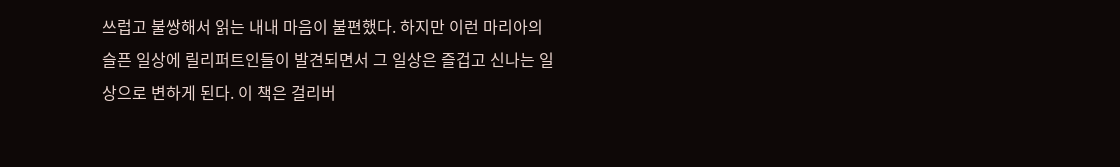쓰럽고 불쌍해서 읽는 내내 마음이 불편했다. 하지만 이런 마리아의 슬픈 일상에 릴리퍼트인들이 발견되면서 그 일상은 즐겁고 신나는 일상으로 변하게 된다. 이 책은 걸리버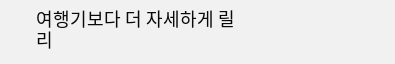여행기보다 더 자세하게 릴리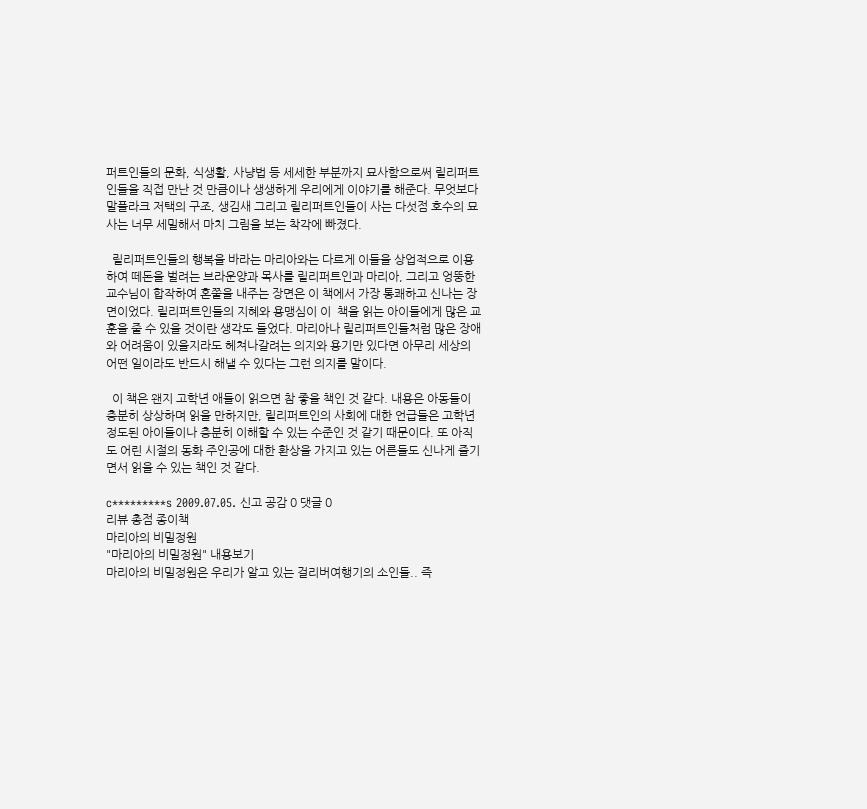퍼트인들의 문화, 식생활, 사냥법 등 세세한 부분까지 묘사함으로써 릴리퍼트인들을 직접 만난 것 만큼이나 생생하게 우리에게 이야기를 해준다. 무엇보다 말플라크 저택의 구조, 생김새 그리고 릴리퍼트인들이 사는 다섯점 호수의 묘사는 너무 세밀해서 마치 그림을 보는 착각에 빠졌다.

  릴리퍼트인들의 행복을 바라는 마리아와는 다르게 이들을 상업적으로 이용하여 떼돈을 벌려는 브라운양과 목사를 릴리퍼트인과 마리아, 그리고 엉뚱한 교수님이 합작하여 혼쭐을 내주는 장면은 이 책에서 가장 통쾌하고 신나는 장면이었다. 릴리퍼트인들의 지혜와 용맹심이 이  책을 읽는 아이들에게 많은 교훈을 줄 수 있을 것이란 생각도 들었다. 마리아나 릴리퍼트인들처럼 많은 장애와 어려움이 있을지라도 헤쳐나갈려는 의지와 용기만 있다면 아무리 세상의 어떤 일이라도 반드시 해낼 수 있다는 그런 의지를 말이다.

  이 책은 왠지 고학년 애들이 읽으면 참 좋을 책인 것 같다. 내용은 아동들이 충분히 상상하며 읽을 만하지만, 릴리퍼트인의 사회에 대한 언급들은 고학년 정도된 아이들이나 충분히 이해할 수 있는 수준인 것 같기 때문이다. 또 아직도 어린 시절의 동화 주인공에 대한 환상을 가지고 있는 어른들도 신나게 즐기면서 읽을 수 있는 책인 것 같다.

c*********s 2009.07.05. 신고 공감 0 댓글 0
리뷰 총점 종이책
마리아의 비밀정원
"마리아의 비밀정원" 내용보기
마리아의 비밀정원은 우리가 알고 있는 걸리버여행기의 소인들.. 즉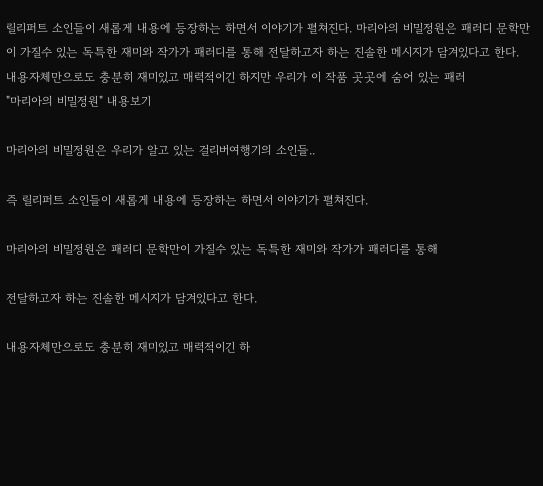릴리퍼트 소인들이 새롭게 내용에 등장하는 하면서 이야기가 펼쳐진다. 마리아의 비밀정원은 패러디 문학만이 가질수 있는 독특한 재미와 작가가 패러디를 통해 전달하고자 하는 진솔한 메시지가 담겨있다고 한다. 내용자체만으로도 충분히 재미있고 매력적이긴 하지만 우리가 이 작품 곳곳에 숨어 있는 패러
"마리아의 비밀정원" 내용보기

마리아의 비밀정원은 우리가 알고 있는 걸리버여행기의 소인들..

즉 릴리퍼트 소인들이 새롭게 내용에 등장하는 하면서 이야기가 펼쳐진다.

마리아의 비밀정원은 패러디 문학만이 가질수 있는 독특한 재미와 작가가 패러디를 통해

전달하고자 하는 진솔한 메시지가 담겨있다고 한다.

내용자체만으로도 충분히 재미있고 매력적이긴 하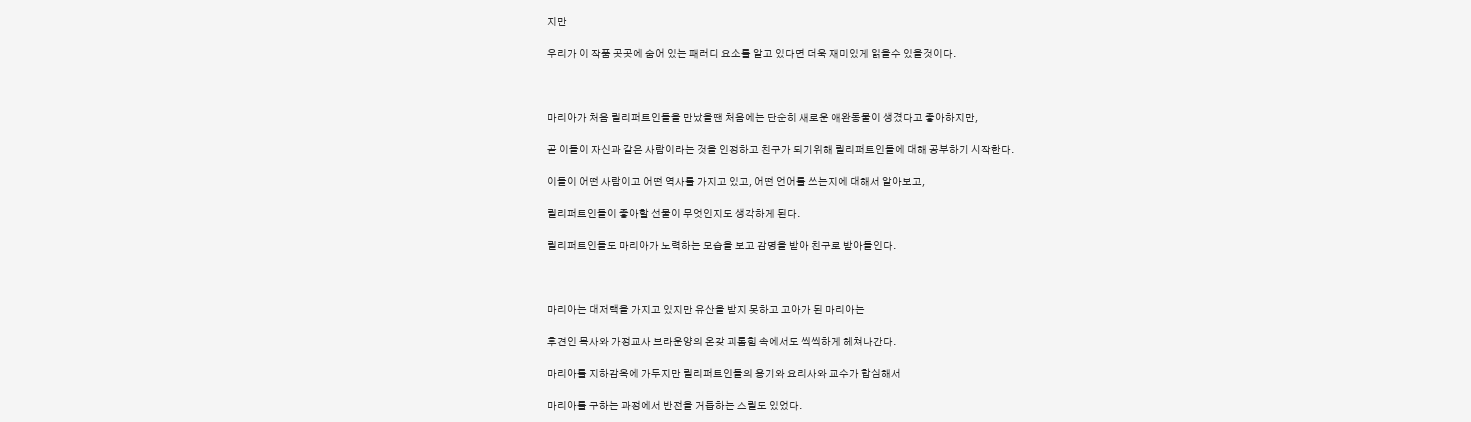지만

우리가 이 작품 곳곳에 숨어 있는 패러디 요소를 알고 있다면 더욱 재미있게 읽을수 있을것이다.



마리아가 처음 릴리퍼트인들을 만났을땐 처음에는 단순히 새로운 애완동물이 생겼다고 좋아하지만,

곧 이들이 자신과 같은 사람이라는 것을 인정하고 친구가 되기위해 릴리퍼트인들에 대해 공부하기 시작한다.

이들이 어떤 사람이고 어떤 역사를 가지고 있고, 어떤 언어를 쓰는지에 대해서 알아보고,

릴리퍼트인들이 좋아할 선물이 무엇인지도 생각하게 된다.

릴리퍼트인들도 마리아가 노력하는 모습을 보고 감명을 받아 친구로 받아들인다.



마리아는 대저택을 가지고 있지만 유산을 받지 못하고 고아가 된 마리아는

후견인 목사와 가정교사 브라운양의 온갖 괴롭힘 속에서도 씩씩하게 헤쳐나간다.

마리아를 지하감옥에 가두지만 릴리퍼트인들의 용기와 요리사와 교수가 합심해서

마리아를 구하는 과정에서 반전을 거듭하는 스릴도 있었다.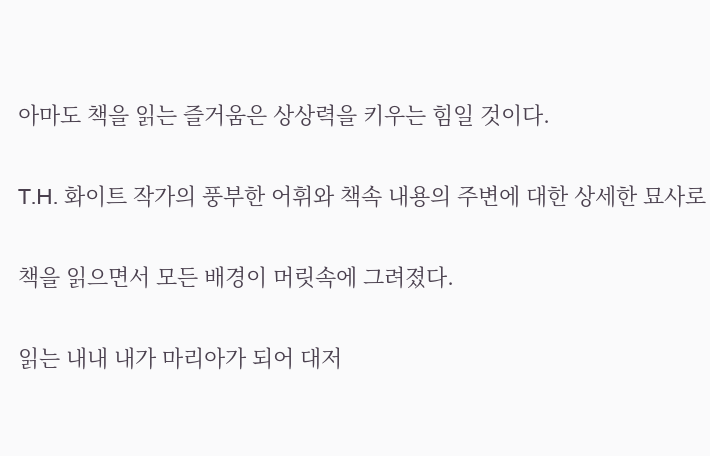아마도 책을 읽는 즐거움은 상상력을 키우는 힘일 것이다.

T.H. 화이트 작가의 풍부한 어휘와 책속 내용의 주변에 대한 상세한 묘사로

책을 읽으면서 모든 배경이 머릿속에 그려졌다.

읽는 내내 내가 마리아가 되어 대저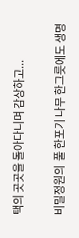택의 곳곳을 돌아다니며 감상하고...

비밀정원의  풀 한포기 나무 한그릇에도 생명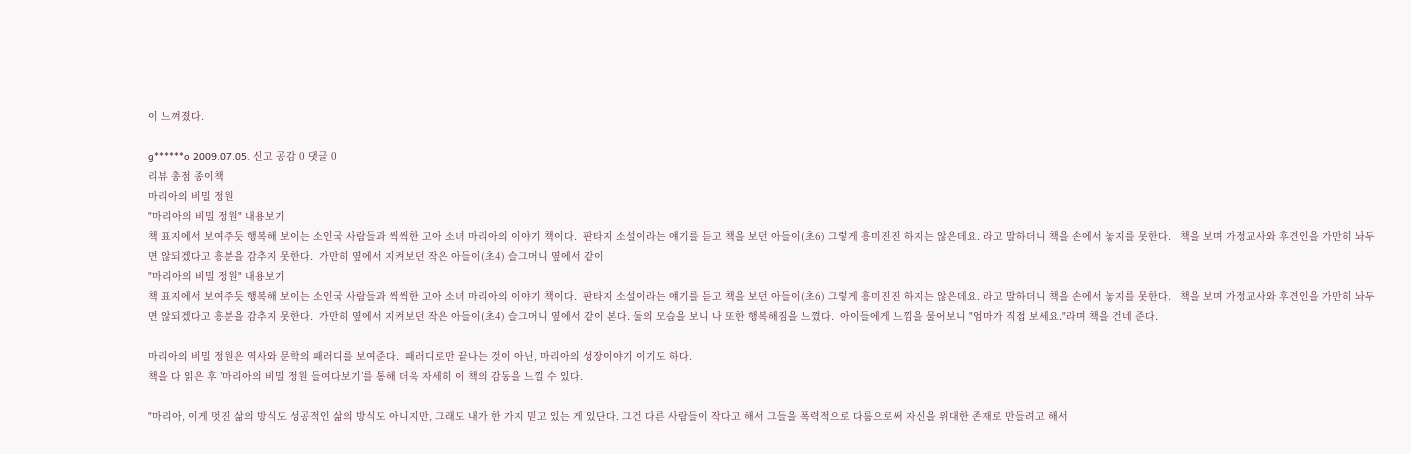이 느껴졌다.

g******o 2009.07.05. 신고 공감 0 댓글 0
리뷰 총점 종이책
마리아의 비밀 정원
"마리아의 비밀 정원" 내용보기
책 표지에서 보여주듯 행복해 보이는 소인국 사람들과 씩씩한 고아 소녀 마리아의 이야기 책이다.  판타지 소설이라는 얘기를 듣고 책을 보던 아들이(초6) 그렇게 흥미진진 하지는 않은데요. 라고 말하더니 책을 손에서 놓지를 못한다.   책을 보며 가정교사와 후견인을 가만히 놔두면 않되겠다고 흥분을 감추지 못한다.  가만히 옆에서 지켜보던 작은 아들이(초4) 슬그머니 옆에서 같이
"마리아의 비밀 정원" 내용보기
책 표지에서 보여주듯 행복해 보이는 소인국 사람들과 씩씩한 고아 소녀 마리아의 이야기 책이다.  판타지 소설이라는 얘기를 듣고 책을 보던 아들이(초6) 그렇게 흥미진진 하지는 않은데요. 라고 말하더니 책을 손에서 놓지를 못한다.   책을 보며 가정교사와 후견인을 가만히 놔두면 않되겠다고 흥분을 감추지 못한다.  가만히 옆에서 지켜보던 작은 아들이(초4) 슬그머니 옆에서 같이 본다. 둘의 모습을 보니 나 또한 행복해짐을 느꼈다.  아이들에게 느낌을 물어보니 "엄마가 직접 보세요."라며 책을 건네 준다.

마리아의 비밀 정원은 역사와 문학의 패러디를 보여준다.  패러디로만 끝나는 것이 아닌, 마리아의 성장이야기 이기도 하다.
책을 다 읽은 후 ’마리아의 비밀 정원 들여다보기’를 통해 더욱 자세히 이 책의 감동을 느낄 수 있다.

"마리아, 이게 멋진 삶의 방식도 성공적인 삶의 방식도 아니지만, 그래도 내가 한 가지 믿고 있는 게 있단다. 그건 다른 사람들이 작다고 해서 그들을 폭력적으로 다룸으로써 자신을 위대한 존재로 만들려고 해서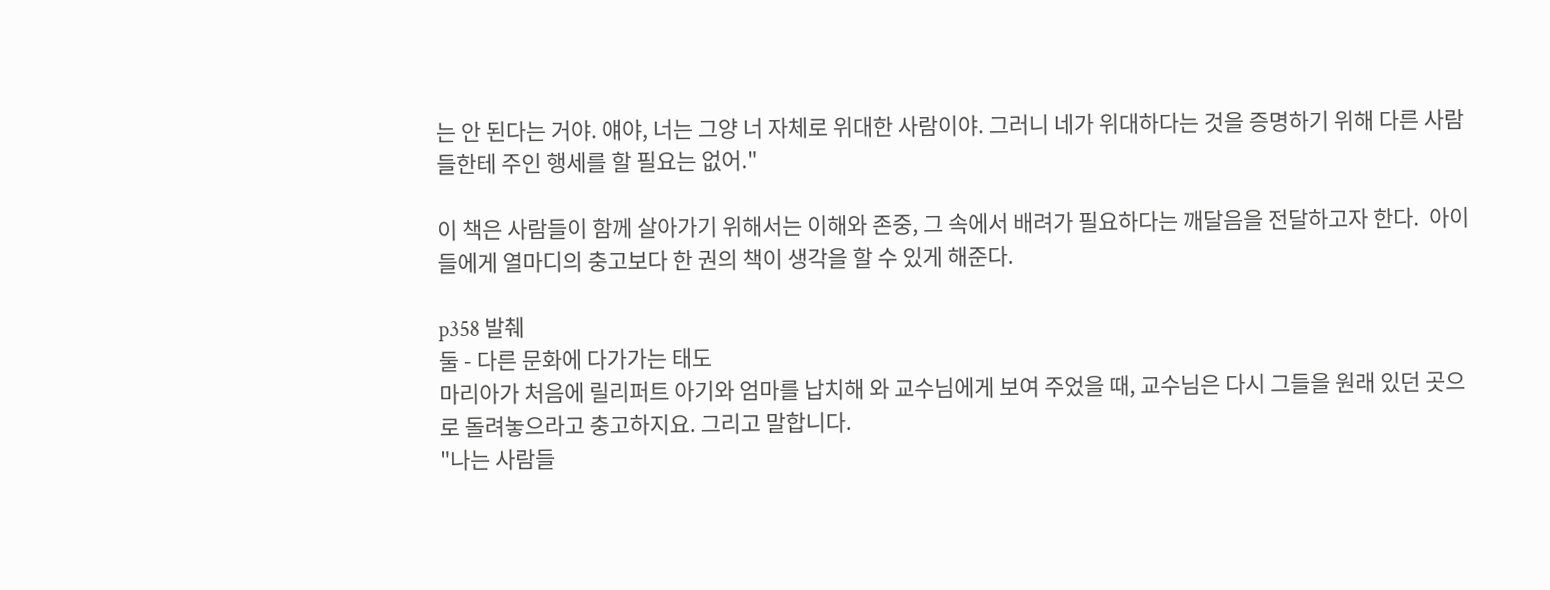는 안 된다는 거야. 얘야, 너는 그양 너 자체로 위대한 사람이야. 그러니 네가 위대하다는 것을 증명하기 위해 다른 사람들한테 주인 행세를 할 필요는 없어."

이 책은 사람들이 함께 살아가기 위해서는 이해와 존중, 그 속에서 배려가 필요하다는 깨달음을 전달하고자 한다.  아이들에게 열마디의 충고보다 한 권의 책이 생각을 할 수 있게 해준다.

p358 발췌
둘 - 다른 문화에 다가가는 태도
마리아가 처음에 릴리퍼트 아기와 엄마를 납치해 와 교수님에게 보여 주었을 때, 교수님은 다시 그들을 원래 있던 곳으로 돌려놓으라고 충고하지요. 그리고 말합니다.
"나는 사람들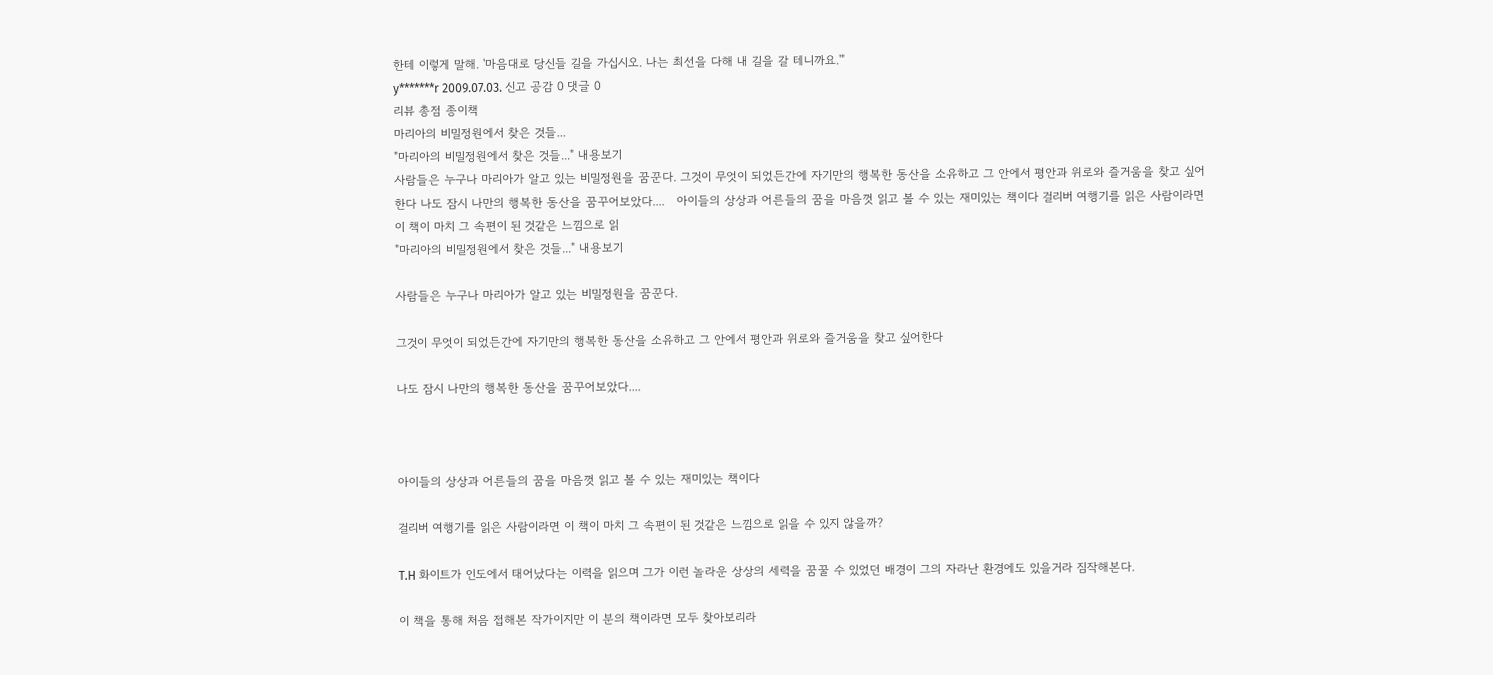한테 이렇게 말해. '마음대로 당신들 길을 가십시오. 나는 최선을 다해 내 길을 갈 테니까요.'"
y*******r 2009.07.03. 신고 공감 0 댓글 0
리뷰 총점 종이책
마리아의 비밀정원에서 찾은 것들...
"마리아의 비밀정원에서 찾은 것들..." 내용보기
사람들은 누구나 마리아가 알고 있는 비밀정원을 꿈꾼다. 그것이 무엇이 되었든간에 자기만의 행복한 동산을 소유하고 그 안에서 평안과 위로와 즐거움을 찾고 싶어한다 나도 잠시 나만의 행복한 동산을 꿈꾸어보았다....   아이들의 상상과 어른들의 꿈을 마음껏 읽고 볼 수 있는 재미있는 책이다 걸리버 여행기를 읽은 사람이라면 이 책이 마치 그 속편이 된 것같은 느낌으로 읽
"마리아의 비밀정원에서 찾은 것들..." 내용보기

사람들은 누구나 마리아가 알고 있는 비밀정원을 꿈꾼다.

그것이 무엇이 되었든간에 자기만의 행복한 동산을 소유하고 그 안에서 평안과 위로와 즐거움을 찾고 싶어한다

나도 잠시 나만의 행복한 동산을 꿈꾸어보았다....



아이들의 상상과 어른들의 꿈을 마음껏 읽고 볼 수 있는 재미있는 책이다

걸리버 여행기를 읽은 사람이라면 이 책이 마치 그 속편이 된 것같은 느낌으로 읽을 수 있지 않을까?

T.H 화이트가 인도에서 태어났다는 이력을 읽으며 그가 이런 놀라운 상상의 세력을 꿈꿀 수 있었던 배경이 그의 자라난 환경에도 있을거라 짐작해본다.

이 책을 통해 처음 접해본 작가이지만 이 분의 책이라면 모두 찾아보리라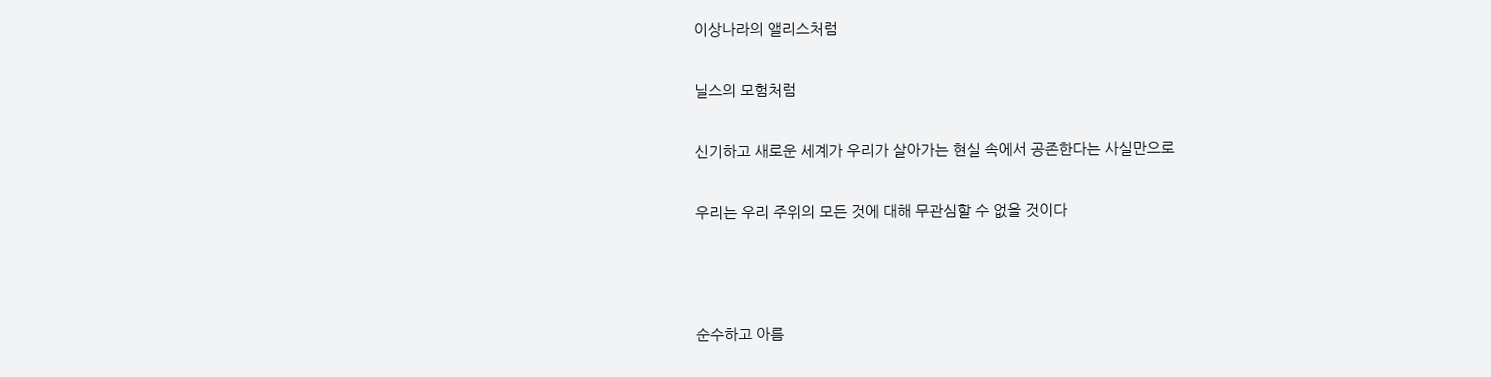이상나라의 앨리스처럼

닐스의 모험처럼

신기하고 새로운 세계가 우리가 살아가는 현실 속에서 공존한다는 사실만으로

우리는 우리 주위의 모든 것에 대해 무관심할 수 없을 것이다



순수하고 아름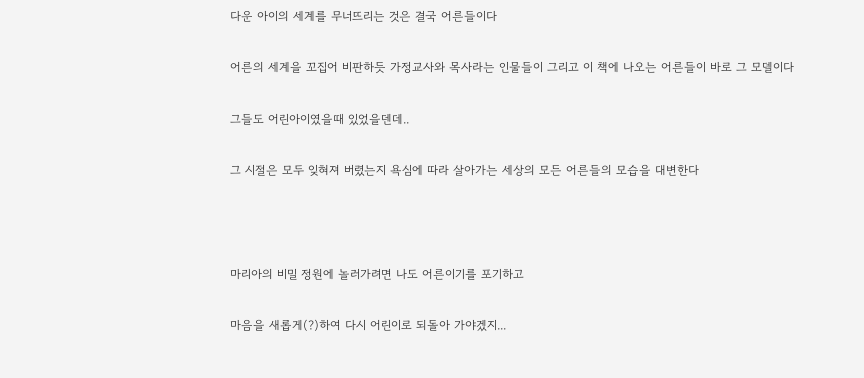다운 아이의 세계를 무너뜨리는 것은 결국 어른들이다

어른의 세계을 꼬집어 비판하듯 가정교사와 목사라는 인물들이 그리고 이 책에 나오는 어른들이 바로 그 모델이다

그들도 어린아이였을때 있었을덴데..

그 시절은 모두 잊혀져 버렸는지 욕심에 따라 살아가는 세상의 모든 어른들의 모습을 대변한다



마리아의 비밀 정원에 놀러가려면 나도 어른이기를 포기하고

마음을 새롭게(?)하여 다시 어린이로 되돌아 가야겠지...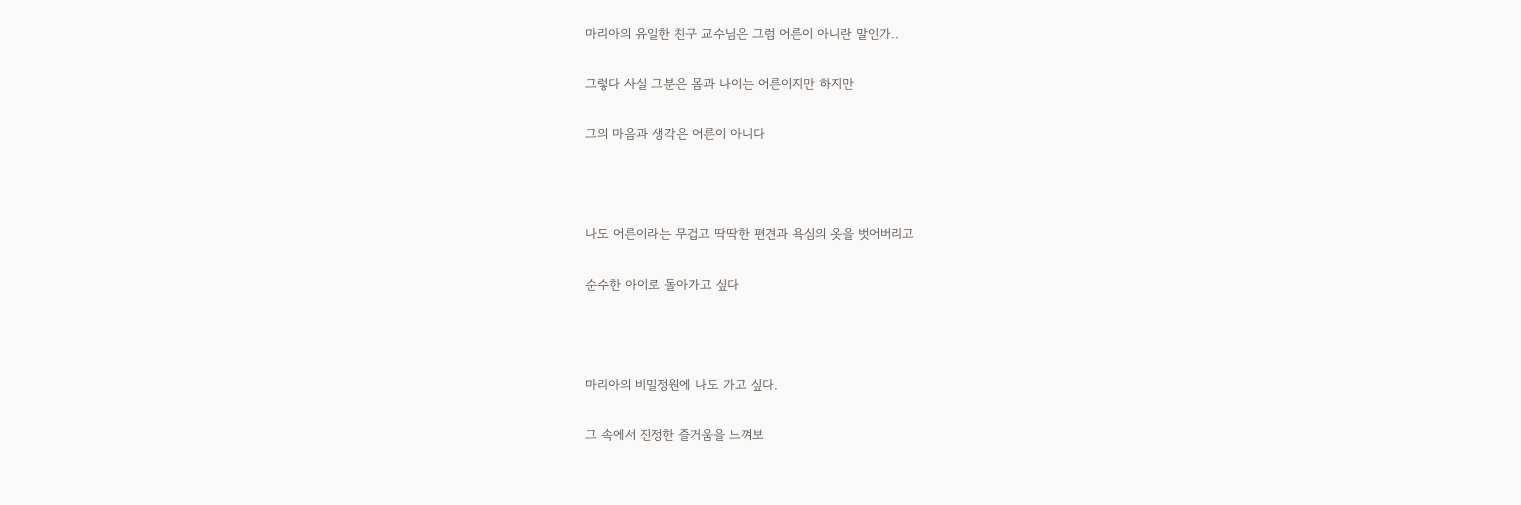마리아의 유일한 친구 교수님은 그럼 어른이 아니란 말인가..

그렇다 사실 그분은 몸과 나이는 어른이지만 하지만

그의 마음과 생각은 어른이 아니다



나도 어른이라는 무겁고 딱딱한 편견과 욕심의 옷을 벗어버리고

순수한 아이로 돌아가고 싶다



마리아의 비밀정원에 나도 가고 싶다.

그 속에서 진정한 즐거움을 느껴보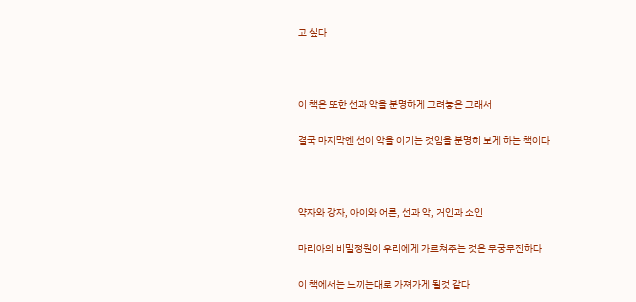고 싶다



이 책은 또한 선과 악을 분명하게 그려놓은 그래서

결국 마지막엔 선이 악을 이기는 것임을 분명히 보게 하는 책이다



약자와 강자, 아이와 어른, 선과 악, 거인과 소인

마리아의 비밀정원이 우리에게 가르쳐주는 것은 무궁무진하다

이 책에서는 느끼는대로 가져가게 될것 같다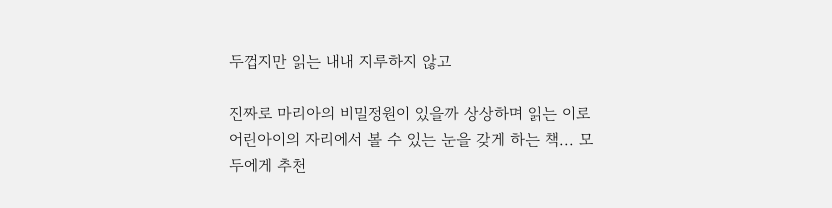두껍지만 읽는 내내 지루하지 않고

진짜로 마리아의 비밀정원이 있을까 상상하며 읽는 이로 어린아이의 자리에서 볼 수 있는 눈을 갖게 하는 책... 모두에게 추천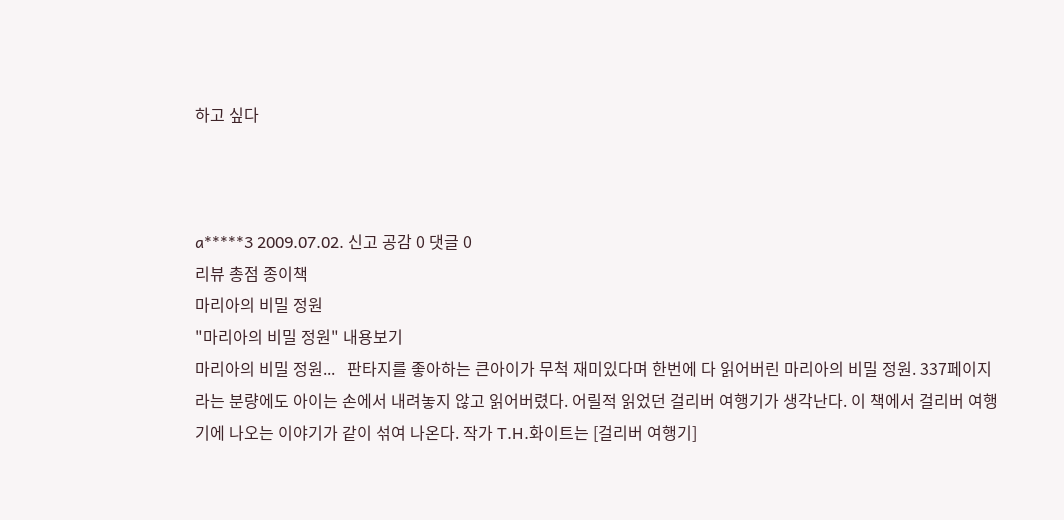하고 싶다



a*****3 2009.07.02. 신고 공감 0 댓글 0
리뷰 총점 종이책
마리아의 비밀 정원
"마리아의 비밀 정원" 내용보기
마리아의 비밀 정원...   판타지를 좋아하는 큰아이가 무척 재미있다며 한번에 다 읽어버린 마리아의 비밀 정원. 337페이지라는 분량에도 아이는 손에서 내려놓지 않고 읽어버렸다. 어릴적 읽었던 걸리버 여행기가 생각난다. 이 책에서 걸리버 여행기에 나오는 이야기가 같이 섞여 나온다. 작가 T.H.화이트는 [걸리버 여행기]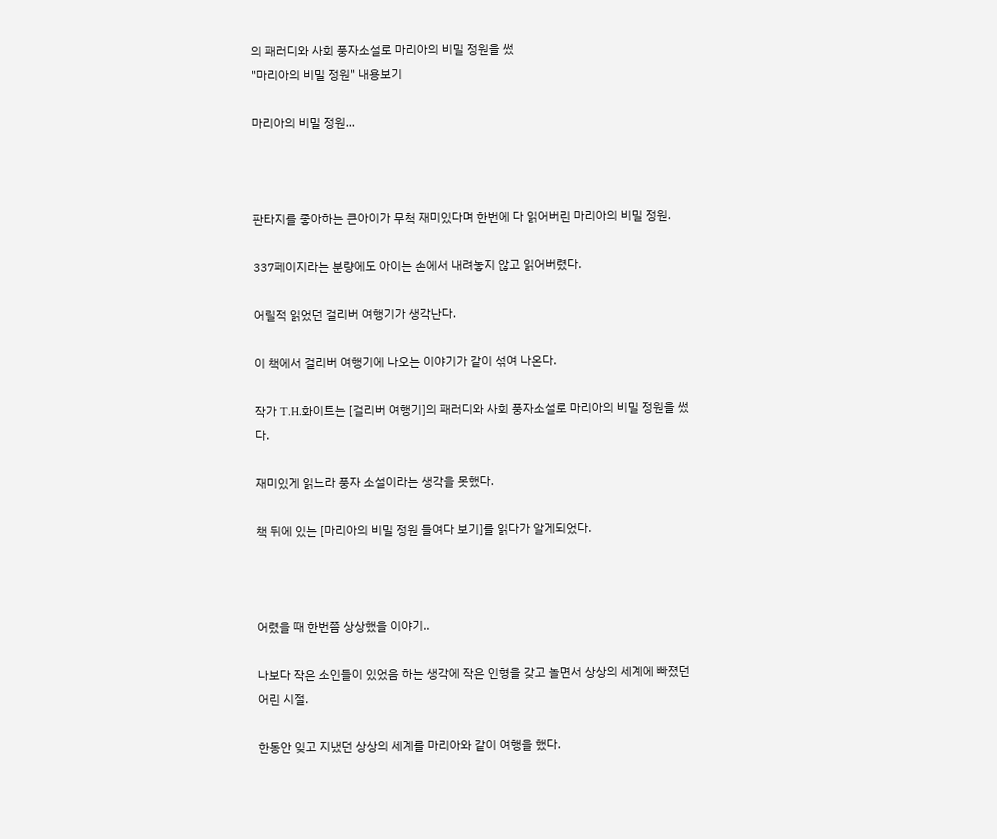의 패러디와 사회 풍자소설로 마리아의 비밀 정원을 썼
"마리아의 비밀 정원" 내용보기

마리아의 비밀 정원...



판타지를 좋아하는 큰아이가 무척 재미있다며 한번에 다 읽어버린 마리아의 비밀 정원.

337페이지라는 분량에도 아이는 손에서 내려놓지 않고 읽어버렸다.

어릴적 읽었던 걸리버 여행기가 생각난다.

이 책에서 걸리버 여행기에 나오는 이야기가 같이 섞여 나온다.

작가 T.H.화이트는 [걸리버 여행기]의 패러디와 사회 풍자소설로 마리아의 비밀 정원을 썼다.

재미있게 읽느라 풍자 소설이라는 생각을 못했다.

책 뒤에 있는 [마리아의 비밀 정원 들여다 보기]를 읽다가 알게되었다.



어렸을 때 한번쯤 상상했을 이야기..

나보다 작은 소인들이 있었음 하는 생각에 작은 인형을 갖고 놀면서 상상의 세계에 빠졌던 어린 시절.

한동안 잊고 지냈던 상상의 세계를 마리아와 같이 여행을 했다.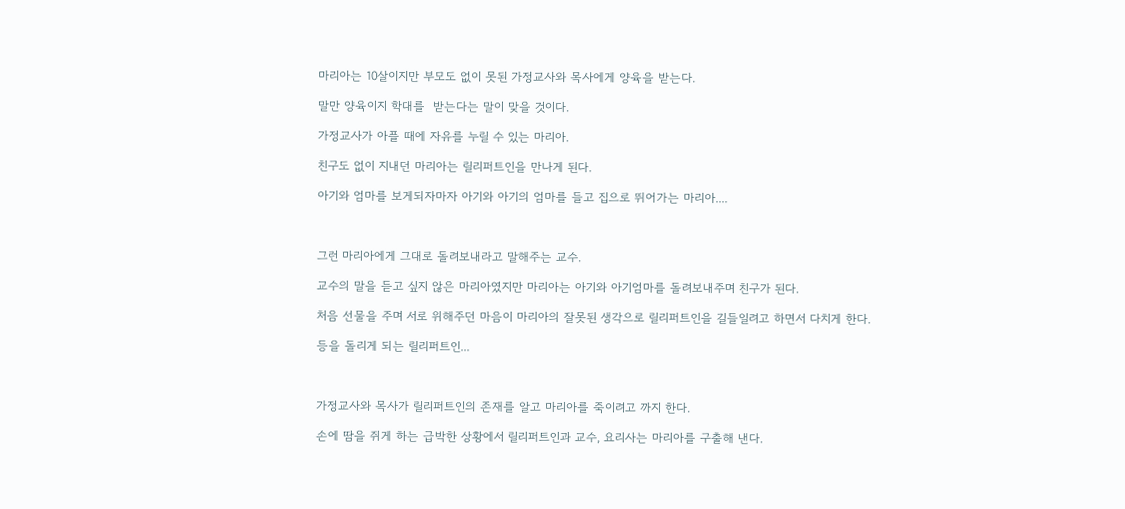마리아는 10살이지만 부모도 없이 못된 가정교사와 목사에게 양육을 받는다.

말만 양육이지 학대를  받는다는 말이 맞을 것이다.

가정교사가 아플 때에 자유를 누릴 수 있는 마리아.

친구도 없이 지내던 마리아는 릴리퍼트인을 만나게 된다.

아기와 엄마를 보게되자마자 아기와 아기의 엄마를 들고 집으로 뛰어가는 마리아....



그런 마리아에게 그대로 돌려보내라고 말해주는 교수.

교수의 말을 듣고 싶지 않은 마리아였지만 마리아는 아기와 아기엄마를 돌려보내주며 친구가 된다.

처음 선물을 주며 서로 위해주던 마음이 마리아의 잘못된 생각으로 릴리퍼트인을 길들일려고 하면서 다치게 한다.

등을 돌리게 되는 릴리퍼트인...



가정교사와 목사가 릴리퍼트인의 존재를 알고 마리아를 죽이려고 까지 한다.

손에 땀을 쥐게 하는 급박한 상황에서 릴리퍼트인과 교수, 요리사는 마리아를 구출해 낸다.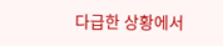다급한 상황에서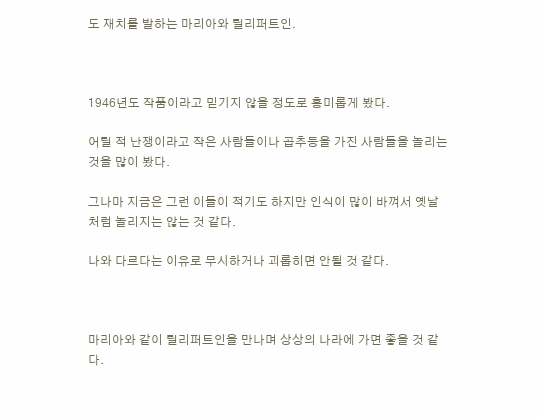도 재치를 발하는 마리아와 릴리퍼트인.



1946년도 작품이라고 믿기지 않을 정도로 흥미롭게 봤다.

어릴 적 난쟁이라고 작은 사람들이나 곱추등을 가진 사람들을 놀리는 것을 많이 봤다.

그나마 지금은 그런 이들이 적기도 하지만 인식이 많이 바껴서 옛날처럼 놀리지는 않는 것 같다.

나와 다르다는 이유로 무시하거나 괴롭히면 안될 것 같다.



마리아와 같이 릴리퍼트인을 만나며 상상의 나라에 가면 좋을 것 같다.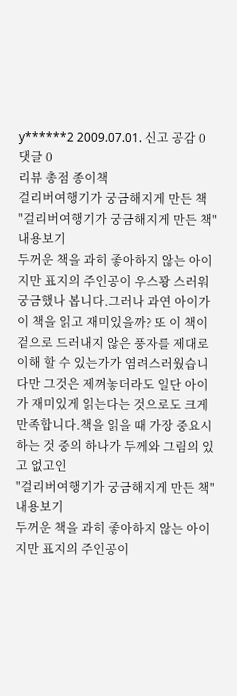y******2 2009.07.01. 신고 공감 0 댓글 0
리뷰 총점 종이책
걸리버여행기가 궁금해지게 만든 책
"걸리버여행기가 궁금해지게 만든 책" 내용보기
두꺼운 책을 과히 좋아하지 않는 아이지만 표지의 주인공이 우스꽝 스러워 궁금했나 봅니다.그러나 과연 아이가 이 책을 읽고 재미있을까? 또 이 책이 겉으로 드러내지 않은 풍자를 제대로 이해 할 수 있는가가 염려스러웠습니다만 그것은 제껴놓더라도 일단 아이가 재미있게 읽는다는 것으로도 크게 만족합니다.책을 읽을 때 가장 중요시 하는 것 중의 하나가 두께와 그림의 있고 없고인
"걸리버여행기가 궁금해지게 만든 책" 내용보기
두꺼운 책을 과히 좋아하지 않는 아이지만 표지의 주인공이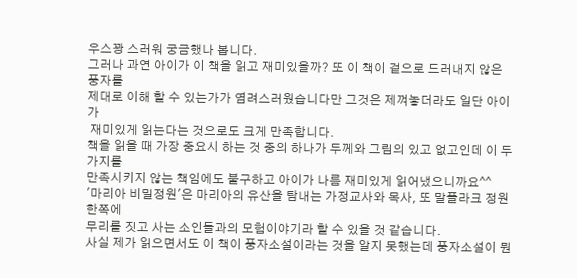우스꽝 스러워 궁금했나 봅니다.
그러나 과연 아이가 이 책을 읽고 재미있을까? 또 이 책이 겉으로 드러내지 않은 풍자를
제대로 이해 할 수 있는가가 염려스러웠습니다만 그것은 제껴놓더라도 일단 아이가
 재미있게 읽는다는 것으로도 크게 만족합니다.
책을 읽을 때 가장 중요시 하는 것 중의 하나가 두께와 그림의 있고 없고인데 이 두 가지를
만족시키지 않는 책임에도 불구하고 아이가 나름 재미있게 읽어냈으니까요^^
'마리아 비밀정원'은 마리아의 유산을 탐내는 가정교사와 목사, 또 말플라크 정원 한쪽에
무리를 짓고 사는 소인들과의 모험이야기라 할 수 있을 것 같습니다.
사실 제가 읽으면서도 이 책이 풍자소설이라는 것을 알지 못했는데 풍자소설이 뭔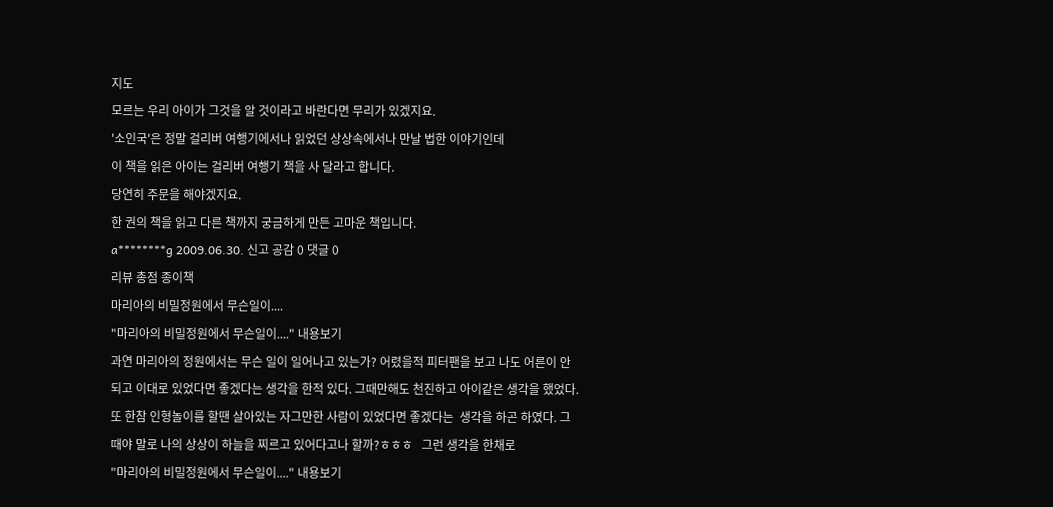지도
모르는 우리 아이가 그것을 알 것이라고 바란다면 무리가 있겠지요.
'소인국'은 정말 걸리버 여행기에서나 읽었던 상상속에서나 만날 법한 이야기인데
이 책을 읽은 아이는 걸리버 여행기 책을 사 달라고 합니다.
당연히 주문을 해야겠지요.
한 권의 책을 읽고 다른 책까지 궁금하게 만든 고마운 책입니다.
a********g 2009.06.30. 신고 공감 0 댓글 0
리뷰 총점 종이책
마리아의 비밀정원에서 무슨일이....
"마리아의 비밀정원에서 무슨일이...." 내용보기
과연 마리아의 정원에서는 무슨 일이 일어나고 있는가? 어렸을적 피터팬을 보고 나도 어른이 안되고 이대로 있었다면 좋겠다는 생각을 한적 있다. 그때만해도 천진하고 아이같은 생각을 했었다. 또 한참 인형놀이를 할땐 살아있는 자그만한 사람이 있었다면 좋겠다는  생각을 하곤 하였다. 그때야 말로 나의 상상이 하늘을 찌르고 있어다고나 할까?ㅎㅎㅎ   그런 생각을 한채로
"마리아의 비밀정원에서 무슨일이...." 내용보기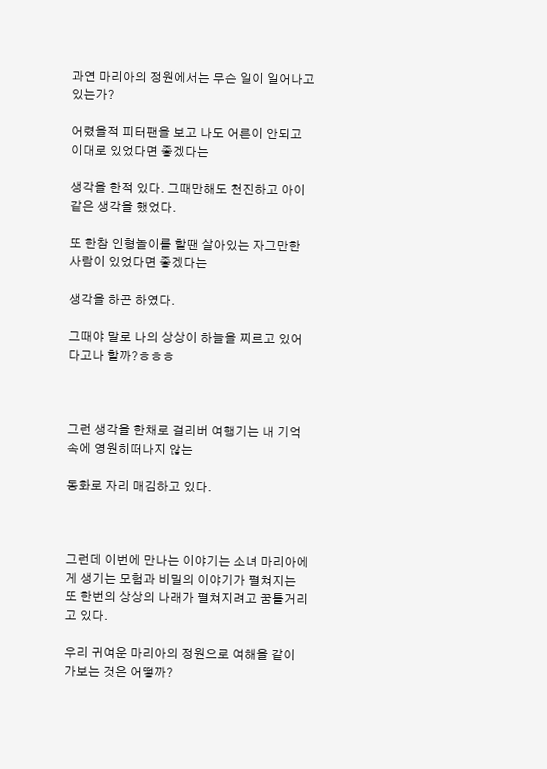과연 마리아의 정원에서는 무슨 일이 일어나고 있는가?

어렸을적 피터팬을 보고 나도 어른이 안되고 이대로 있었다면 좋겠다는

생각을 한적 있다. 그때만해도 천진하고 아이같은 생각을 했었다.

또 한참 인형놀이를 할땐 살아있는 자그만한 사람이 있었다면 좋겠다는

생각을 하곤 하였다.

그때야 말로 나의 상상이 하늘을 찌르고 있어다고나 할까?ㅎㅎㅎ



그런 생각을 한채로 걸리버 여행기는 내 기억속에 영원히떠나지 않는

동화로 자리 매김하고 있다.



그런데 이번에 만나는 이야기는 소녀 마리아에게 생기는 모험과 비밀의 이야기가 펼쳐지는 또 한번의 상상의 나래가 펼쳐지려고 꿈틀거리고 있다.

우리 귀여운 마리아의 정원으로 여해을 같이 가보는 것은 어떻까?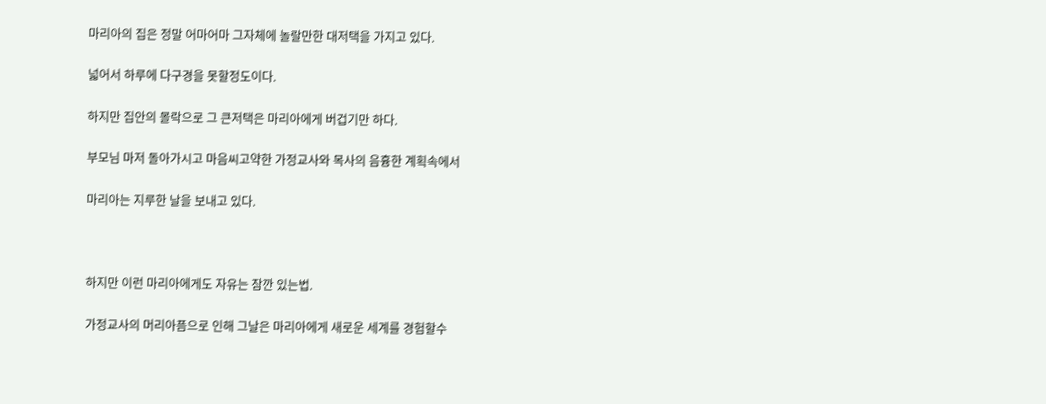마리아의 집은 정말 어마어마 그자체에 놀랄만한 대저택을 가지고 있다.

넓어서 하루에 다구경을 못할정도이다.

하지만 집안의 몰락으로 그 큰저택은 마리아에게 버겁기만 하다.

부모님 마저 돌아가시고 마음씨고약한 가정교사와 목사의 음흉한 계획속에서

마리아는 지루한 날을 보내고 있다.



하지만 이런 마리아에게도 자유는 잠깐 있는법.

가정교사의 머리아픔으로 인해 그날은 마리아에게 새로운 세계를 경험할수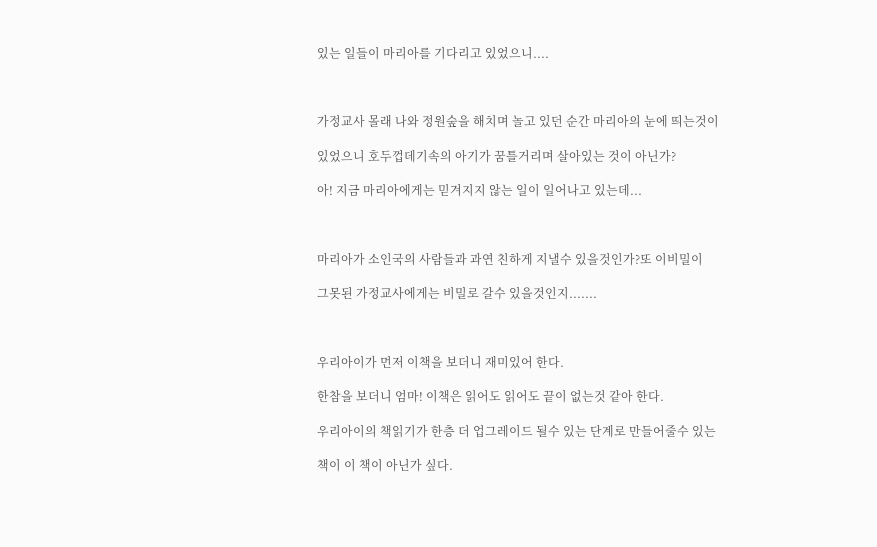있는 일들이 마리아를 기다리고 있었으니....



가정교사 몰래 나와 정원숲을 해치며 놀고 있던 순간 마리아의 눈에 띄는것이

있었으니 호두껍데기속의 아기가 꿈틀거리며 살아있는 것이 아닌가?

아! 지금 마리아에게는 믿겨지지 않는 일이 일어나고 있는데...



마리아가 소인국의 사람들과 과연 친하게 지낼수 있을것인가?또 이비밀이

그못된 가정교사에게는 비밀로 갈수 있을것인지.......



우리아이가 먼저 이책을 보더니 재미있어 한다.

한참을 보더니 엄마! 이책은 읽어도 읽어도 끝이 없는것 같아 한다.

우리아이의 책읽기가 한층 더 업그레이드 될수 있는 단계로 만들어줄수 있는

책이 이 책이 아닌가 싶다.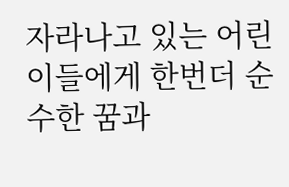자라나고 있는 어린이들에게 한번더 순수한 꿈과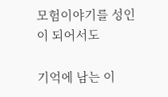모험이야기를 성인이 되어서도

기억에 남는 이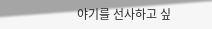야기를 선사하고 싶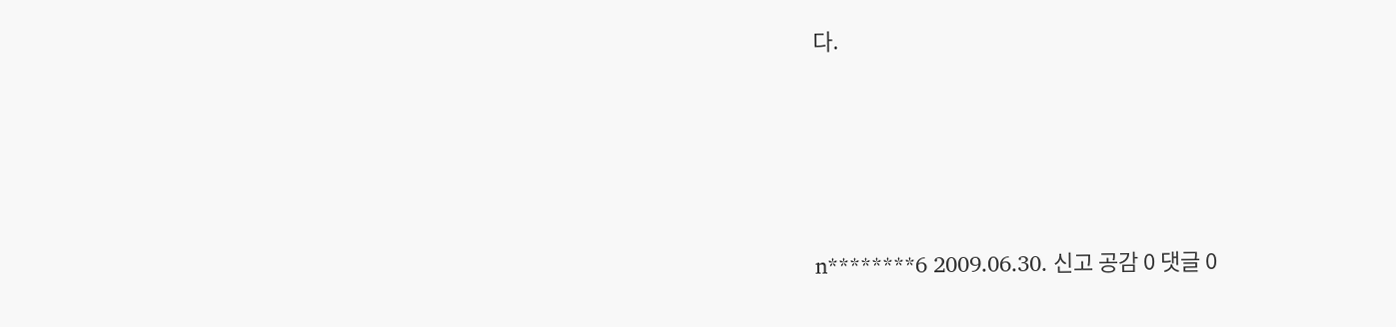다.





n********6 2009.06.30. 신고 공감 0 댓글 0